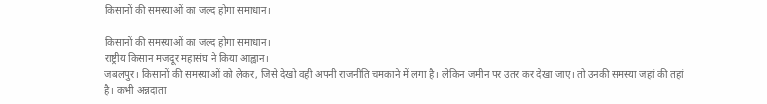किसानों की समस्याओं का जल्द होगा समाधान।

किसानों की समस्याओं का जल्द होगा समाधान।
राष्ट्रीय किसान मजदूर महासंघ ने किया आह्वान।
जबलपुर। किसानों की समस्याओं को लेकर, जिसे देखो वही अपनी राजनीति चमकाने में लगा है। लेकिन जमीन पर उतर कर देखा जाए। तो उनकी समस्या जहां की तहां है। कभी अन्नदाता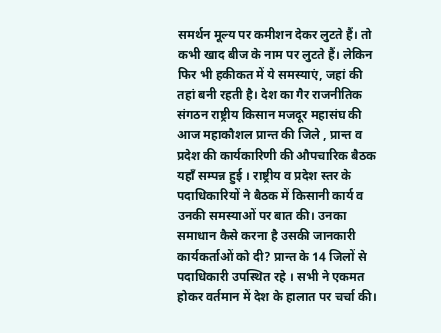समर्थन मूल्य पर कमीशन देकर लुटते हैं। तो कभी खाद बीज के नाम पर लुटते हैं। लेकिन फिर भी हकीकत में ये समस्याएं, जहां की तहां बनी रहती है। देश का गैर राजनीतिक संगठन राष्ट्रीय किसान मजदूर महासंघ की आज महाकौशल प्रान्त की जिले , प्रान्त व प्रदेश की कार्यकारिणी की औपचारिक बैठक यहाँ सम्पन्न हुई । राष्ट्रीय व प्रदेश स्तर के पदाधिकारियों ने बैठक में किसानी कार्य व उनकी समस्याओं पर बात की। उनका समाधान कैसे करना है उसकी जानकारी कार्यकर्ताओं को दी? प्रान्त के 14 जिलों से पदाधिकारी उपस्थित रहे । सभी ने एकमत होकर वर्तमान में देश के हालात पर चर्चा की।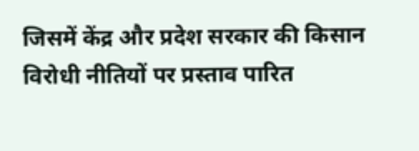जिसमें केंद्र और प्रदेश सरकार की किसान विरोधी नीतियों पर प्रस्ताव पारित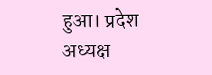हुआ। प्रदेश अध्यक्ष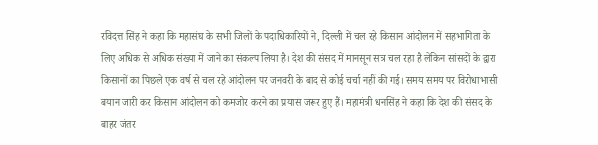रविदत्त सिंह ने कहा कि महासंघ के सभी जिलों के पदाधिकारियों ने, दिल्ली में चल रहे किसान आंदोलन में सहभागिता के लिए अधिक से अधिक संख्या में जाने का संकल्प लिया है। देश की संसद में मानसून सत्र चल रहा है लेकिन सांसदों के द्वारा किसानों का पिछले एक वर्ष से चल रहे आंदोलन पर जनवरी के बाद से कोई चर्चा नहीं की गई। समय समय पर विरोधाभासी बयान जारी कर किसान आंदोलन को कमजोर करने का प्रयास जरूर हुए हैं। महामंत्री धनसिंह ने कहा कि देश की संसद के बाहर जंतर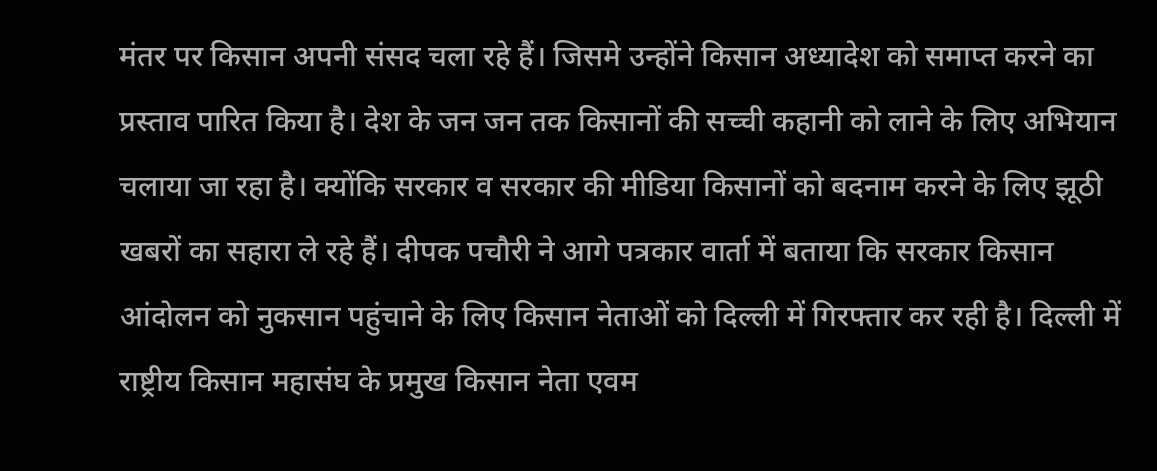मंतर पर किसान अपनी संसद चला रहे हैं। जिसमे उन्होंने किसान अध्यादेश को समाप्त करने का प्रस्ताव पारित किया है। देश के जन जन तक किसानों की सच्ची कहानी को लाने के लिए अभियान चलाया जा रहा है। क्योंकि सरकार व सरकार की मीडिया किसानों को बदनाम करने के लिए झूठी खबरों का सहारा ले रहे हैं। दीपक पचौरी ने आगे पत्रकार वार्ता में बताया कि सरकार किसान आंदोलन को नुकसान पहुंचाने के लिए किसान नेताओं को दिल्ली में गिरफ्तार कर रही है। दिल्ली में राष्ट्रीय किसान महासंघ के प्रमुख किसान नेता एवम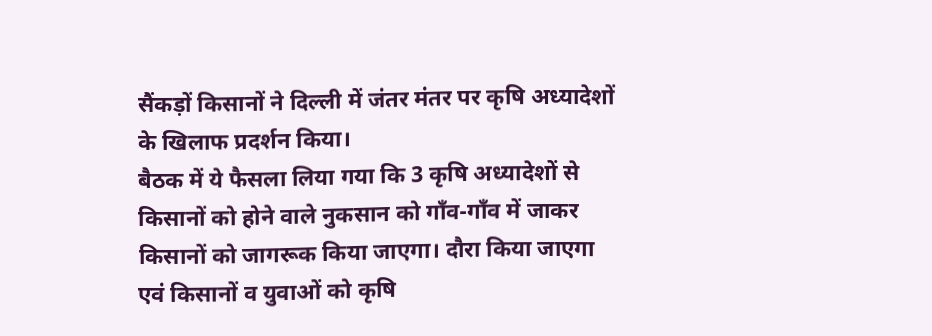सैंकड़ों किसानों ने दिल्ली में जंतर मंतर पर कृषि अध्यादेशों के खिलाफ प्रदर्शन किया।
बैठक में ये फैसला लिया गया कि 3 कृषि अध्यादेशों से किसानों को होने वाले नुकसान को गाँव-गाँव में जाकर किसानों को जागरूक किया जाएगा। दौरा किया जाएगा एवं किसानों व युवाओं को कृषि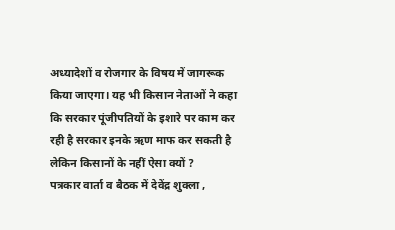अध्यादेशों व रोजगार के विषय में जागरूक किया जाएगा। यह भी किसान नेताओं ने कहा कि सरकार पूंजीपतियों के इशारे पर काम कर रही है सरकार इनके ऋण माफ कर सकती है लेकिन किसानों के नहीं ऐसा क्यों ?
पत्रकार वार्ता व बैठक में देवेंद्र शुक्ला ,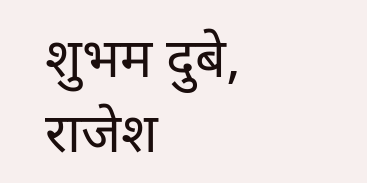शुभम दुबे, राजेश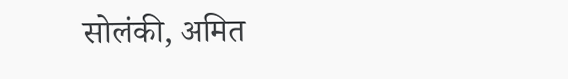सोलंकी, अमित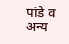पांडे व अन्य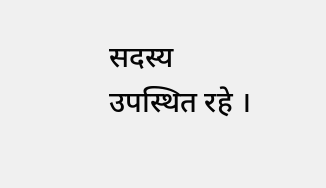सदस्य उपस्थित रहे ।